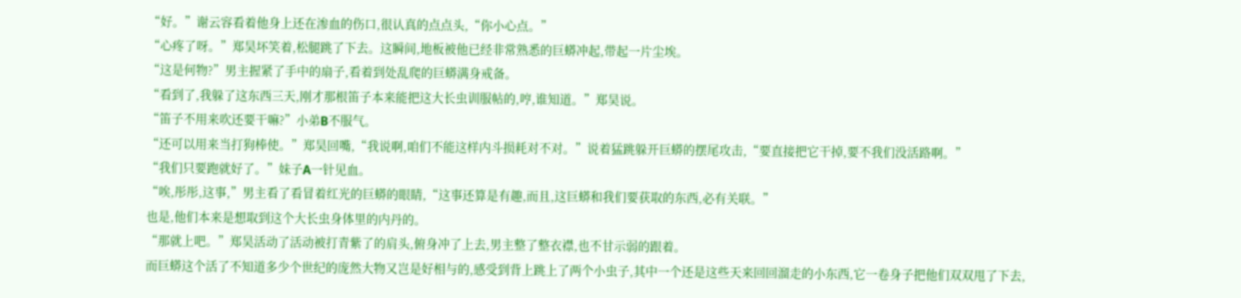“好。”谢云容看着他身上还在渗血的伤口,很认真的点点头,“你小心点。”
“心疼了呀。”郑昊坏笑着,松腿跳了下去。这瞬间,地板被他已经非常熟悉的巨蟒冲起,带起一片尘埃。
“这是何物?”男主握紧了手中的扇子,看着到处乱爬的巨蟒满身戒备。
“看到了,我躲了这东西三天,刚才那根笛子本来能把这大长虫训服帖的,哼,谁知道。”郑昊说。
“笛子不用来吹还要干嘛?”小弟B不服气。
“还可以用来当打狗棒使。”郑昊回嘴,“我说啊,咱们不能这样内斗损耗对不对。”说着猛跳躲开巨蟒的摆尾攻击,“要直接把它干掉,要不我们没活路啊。”
“我们只要跑就好了。”妹子A一针见血。
“唉,彤彤,这事,”男主看了看冒着红光的巨蟒的眼睛,“这事还算是有趣,而且,这巨蟒和我们要获取的东西,必有关联。”
也是,他们本来是想取到这个大长虫身体里的内丹的。
“那就上吧。”郑昊活动了活动被打青紫了的肩头,俯身冲了上去,男主整了整衣襟,也不甘示弱的跟着。
而巨蟒这个活了不知道多少个世纪的庞然大物又岂是好相与的,感受到背上跳上了两个小虫子,其中一个还是这些天来回回溜走的小东西,它一卷身子把他们双双甩了下去,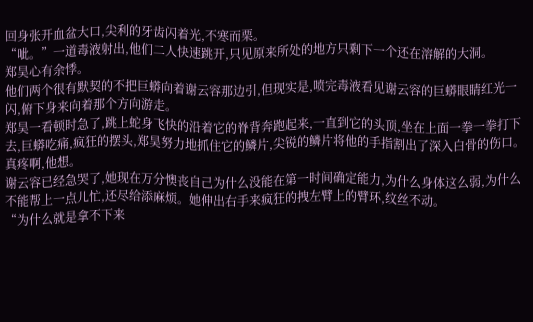回身张开血盆大口,尖利的牙齿闪着光,不寒而栗。
“呲。”一道毒液射出,他们二人快速跳开,只见原来所处的地方只剩下一个还在溶解的大洞。
郑昊心有余悸。
他们两个很有默契的不把巨蟒向着谢云容那边引,但现实是,喷完毒液看见谢云容的巨蟒眼睛红光一闪,俯下身来向着那个方向游走。
郑昊一看顿时急了,跳上蛇身飞快的沿着它的脊背奔跑起来,一直到它的头顶,坐在上面一拳一拳打下去,巨蟒吃痛,疯狂的摆头,郑昊努力地抓住它的鳞片,尖锐的鳞片将他的手指割出了深入白骨的伤口。
真疼啊,他想。
谢云容已经急哭了,她现在万分懊丧自己为什么没能在第一时间确定能力,为什么身体这么弱,为什么不能帮上一点儿忙,还尽给添麻烦。她伸出右手来疯狂的拽左臂上的臂环,纹丝不动。
“为什么就是拿不下来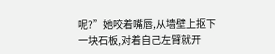呢?”她咬着嘴唇,从墙壁上抠下一块石板,对着自己左臂就开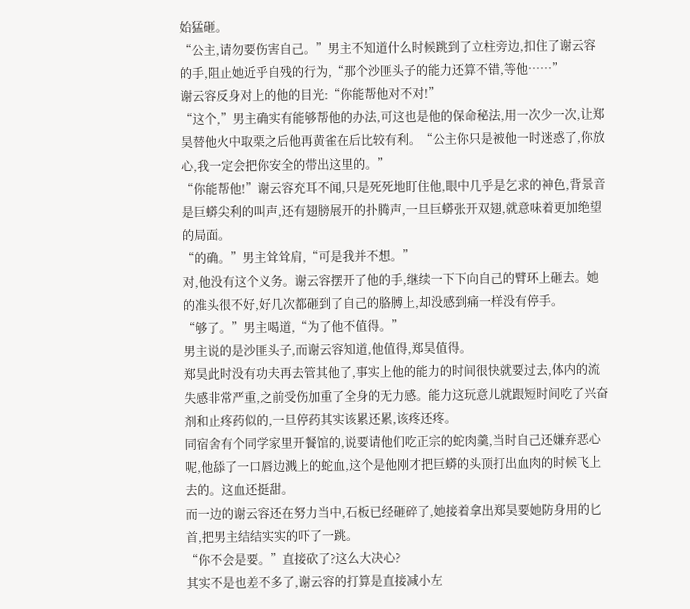始猛砸。
“公主,请勿要伤害自己。”男主不知道什么时候跳到了立柱旁边,扣住了谢云容的手,阻止她近乎自残的行为,“那个沙匪头子的能力还算不错,等他……”
谢云容反身对上的他的目光:“你能帮他对不对!”
“这个,”男主确实有能够帮他的办法,可这也是他的保命秘法,用一次少一次,让郑昊替他火中取栗之后他再黄雀在后比较有利。“公主你只是被他一时迷惑了,你放心,我一定会把你安全的带出这里的。”
“你能帮他!”谢云容充耳不闻,只是死死地盯住他,眼中几乎是乞求的神色,背景音是巨蟒尖利的叫声,还有翅膀展开的扑腾声,一旦巨蟒张开双翅,就意味着更加绝望的局面。
“的确。”男主耸耸肩,“可是我并不想。”
对,他没有这个义务。谢云容摆开了他的手,继续一下下向自己的臂环上砸去。她的准头很不好,好几次都砸到了自己的胳膊上,却没感到痛一样没有停手。
“够了。”男主喝道,“为了他不值得。”
男主说的是沙匪头子,而谢云容知道,他值得,郑昊值得。
郑昊此时没有功夫再去管其他了,事实上他的能力的时间很快就要过去,体内的流失感非常严重,之前受伤加重了全身的无力感。能力这玩意儿就跟短时间吃了兴奋剂和止疼药似的,一旦停药其实该累还累,该疼还疼。
同宿舍有个同学家里开餐馆的,说要请他们吃正宗的蛇肉羹,当时自己还嫌弃恶心呢,他舔了一口唇边溅上的蛇血,这个是他刚才把巨蟒的头顶打出血肉的时候飞上去的。这血还挺甜。
而一边的谢云容还在努力当中,石板已经砸碎了,她接着拿出郑昊要她防身用的匕首,把男主结结实实的吓了一跳。
“你不会是要。”直接砍了?这么大决心?
其实不是也差不多了,谢云容的打算是直接减小左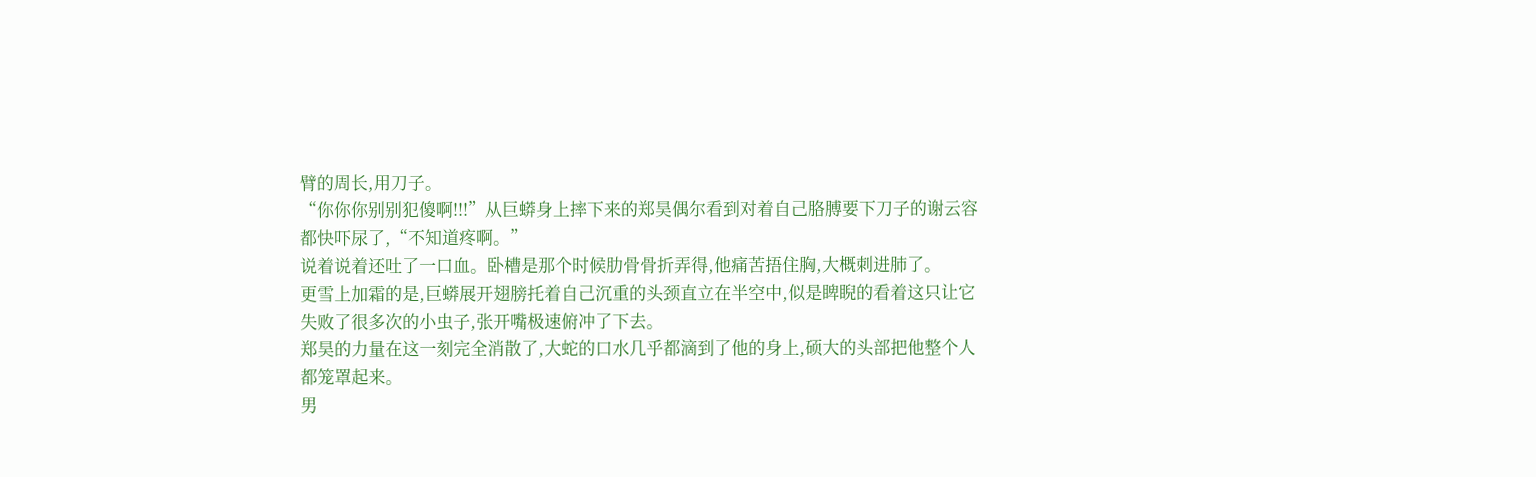臂的周长,用刀子。
“你你你别别犯傻啊!!!”从巨蟒身上摔下来的郑昊偶尔看到对着自己胳膊要下刀子的谢云容都快吓尿了,“不知道疼啊。”
说着说着还吐了一口血。卧槽是那个时候肋骨骨折弄得,他痛苦捂住胸,大概刺进肺了。
更雪上加霜的是,巨蟒展开翅膀托着自己沉重的头颈直立在半空中,似是睥睨的看着这只让它失败了很多次的小虫子,张开嘴极速俯冲了下去。
郑昊的力量在这一刻完全消散了,大蛇的口水几乎都滴到了他的身上,硕大的头部把他整个人都笼罩起来。
男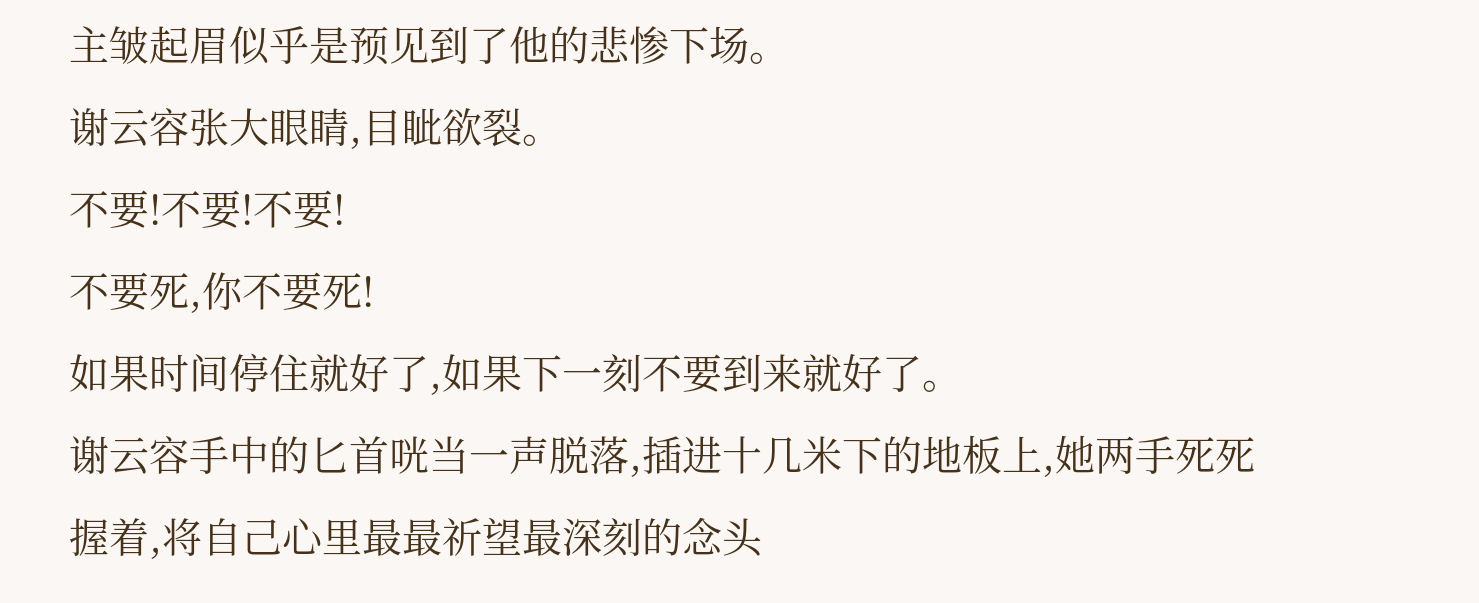主皱起眉似乎是预见到了他的悲惨下场。
谢云容张大眼睛,目眦欲裂。
不要!不要!不要!
不要死,你不要死!
如果时间停住就好了,如果下一刻不要到来就好了。
谢云容手中的匕首咣当一声脱落,插进十几米下的地板上,她两手死死握着,将自己心里最最祈望最深刻的念头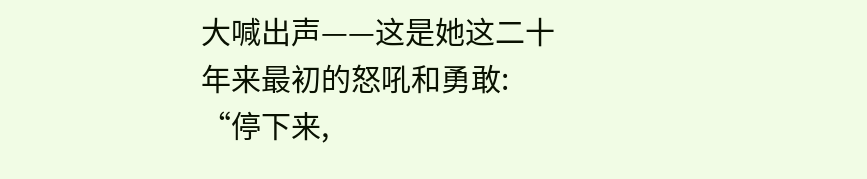大喊出声——这是她这二十年来最初的怒吼和勇敢:
“停下来,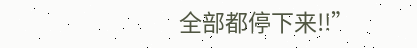全部都停下来!!”